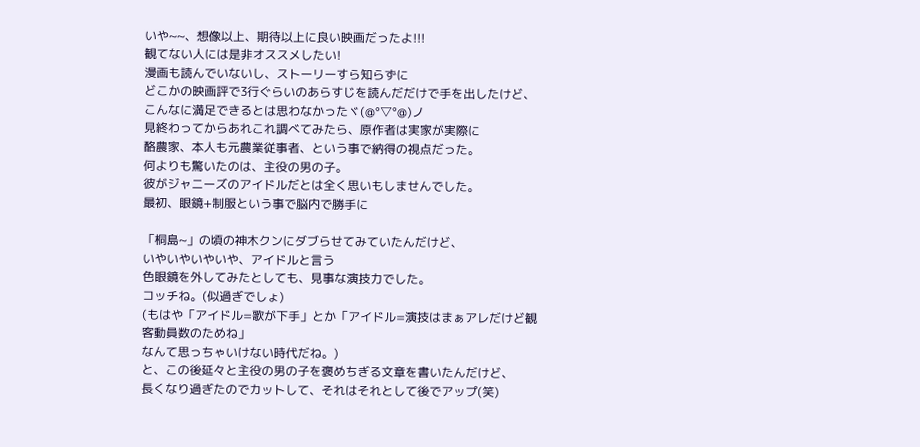いや~~、想像以上、期待以上に良い映画だったよ!!!
観てない人には是非オススメしたい!
漫画も読んでいないし、ストーリーすら知らずに
どこかの映画評で3行ぐらいのあらすじを読んだだけで手を出したけど、
こんなに満足できるとは思わなかったヾ(@°▽°@)ノ
見終わってからあれこれ調べてみたら、原作者は実家が実際に
酪農家、本人も元農業従事者、という事で納得の視点だった。
何よりも驚いたのは、主役の男の子。
彼がジャニーズのアイドルだとは全く思いもしませんでした。
最初、眼鏡+制服という事で脳内で勝手に

「桐島~」の頃の神木クンにダブらせてみていたんだけど、
いやいやいやいや、アイドルと言う
色眼鏡を外してみたとしても、見事な演技力でした。
コッチね。(似過ぎでしょ)
(もはや「アイドル=歌が下手」とか「アイドル=演技はまぁアレだけど観客動員数のためね」
なんて思っちゃいけない時代だね。)
と、この後延々と主役の男の子を褒めちぎる文章を書いたんだけど、
長くなり過ぎたのでカットして、それはそれとして後でアップ(笑)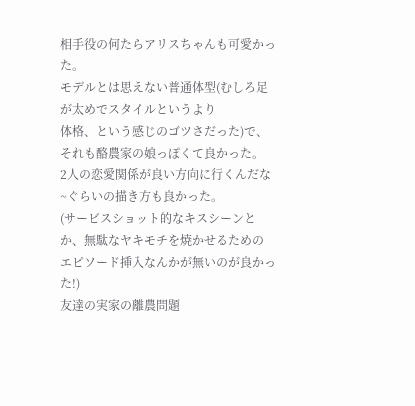相手役の何たらアリスちゃんも可愛かった。
モデルとは思えない普通体型(むしろ足が太めでスタイルというより
体格、という感じのゴツさだった)で、それも酪農家の娘っぽくて良かった。
2人の恋愛関係が良い方向に行くんだな~ぐらいの描き方も良かった。
(サービスショット的なキスシーンとか、無駄なヤキモチを焼かせるための
エピソード挿入なんかが無いのが良かった!)
友達の実家の離農問題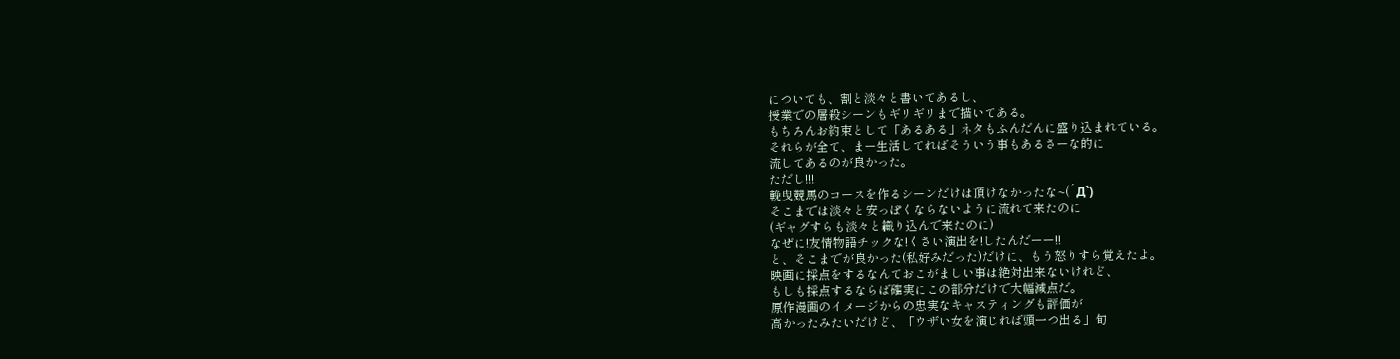についても、割と淡々と書いてあるし、
授業での屠殺シーンもギリギリまで描いてある。
もちろんお約束として「あるある」ネタもふんだんに盛り込まれている。
それらが全て、まー生活してればそういう事もあるさーな的に
流してあるのが良かった。
ただし!!!
輓曳競馬のコースを作るシーンだけは頂けなかったな~(´Д`)
そこまでは淡々と安っぽくならないように流れて来たのに
(ギャグすらも淡々と織り込んで来たのに)
なぜに!友情物語チックな!くさい演出を!したんだーー!!
と、そこまでが良かった(私好みだった)だけに、もう怒りすら覚えたよ。
映画に採点をするなんておこがましい事は絶対出来ないけれど、
もしも採点するならば確実にこの部分だけで大幅減点だ。
原作漫画のイメージからの忠実なキャスティングも評価が
高かったみたいだけど、「ウザい女を演じれば頭一つ出る」旬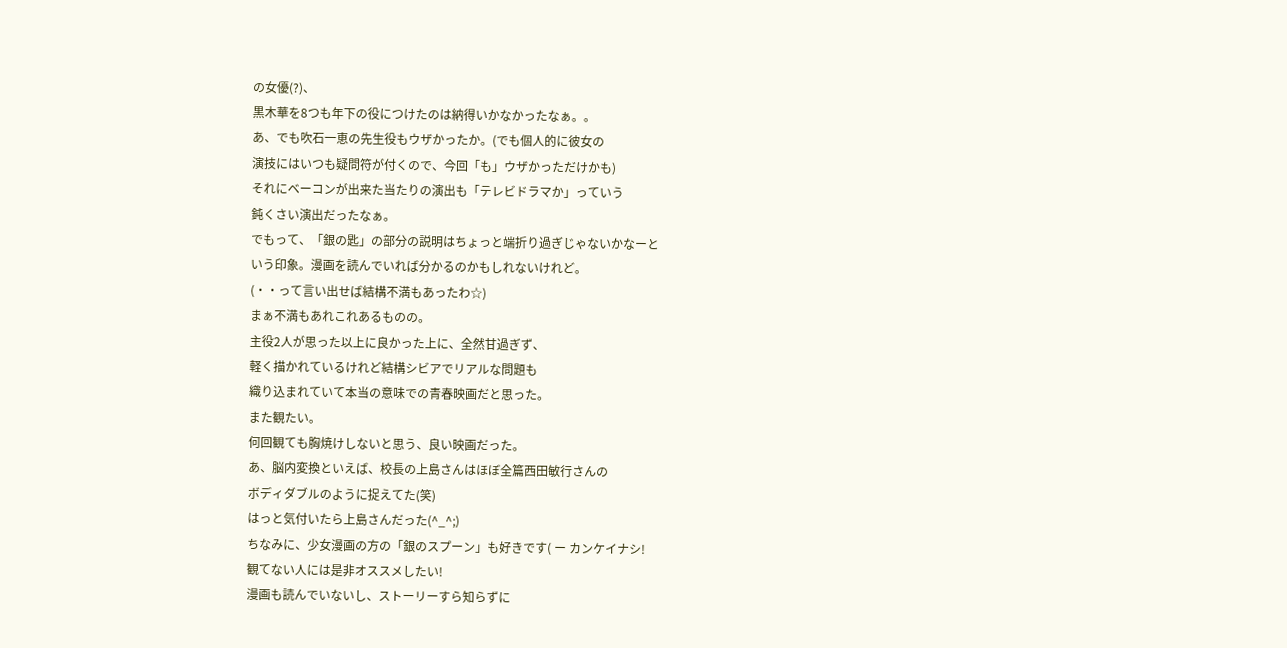の女優(?)、
黒木華を8つも年下の役につけたのは納得いかなかったなぁ。。
あ、でも吹石一恵の先生役もウザかったか。(でも個人的に彼女の
演技にはいつも疑問符が付くので、今回「も」ウザかっただけかも)
それにベーコンが出来た当たりの演出も「テレビドラマか」っていう
鈍くさい演出だったなぁ。
でもって、「銀の匙」の部分の説明はちょっと端折り過ぎじゃないかなーと
いう印象。漫画を読んでいれば分かるのかもしれないけれど。
(・・って言い出せば結構不満もあったわ☆)
まぁ不満もあれこれあるものの。
主役2人が思った以上に良かった上に、全然甘過ぎず、
軽く描かれているけれど結構シビアでリアルな問題も
織り込まれていて本当の意味での青春映画だと思った。
また観たい。
何回観ても胸焼けしないと思う、良い映画だった。
あ、脳内変換といえば、校長の上島さんはほぼ全篇西田敏行さんの
ボディダブルのように捉えてた(笑)
はっと気付いたら上島さんだった(^_^;)
ちなみに、少女漫画の方の「銀のスプーン」も好きです( ー カンケイナシ!
観てない人には是非オススメしたい!
漫画も読んでいないし、ストーリーすら知らずに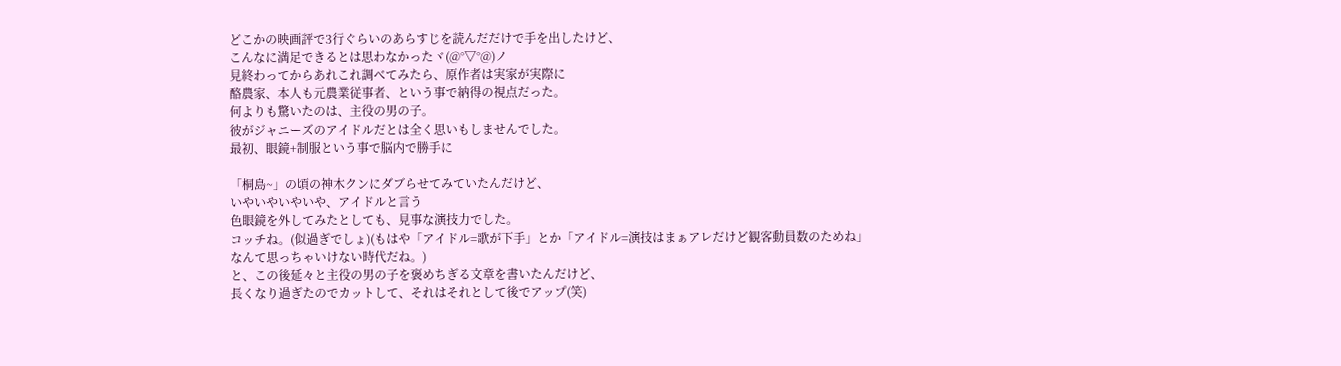どこかの映画評で3行ぐらいのあらすじを読んだだけで手を出したけど、
こんなに満足できるとは思わなかったヾ(@°▽°@)ノ
見終わってからあれこれ調べてみたら、原作者は実家が実際に
酪農家、本人も元農業従事者、という事で納得の視点だった。
何よりも驚いたのは、主役の男の子。
彼がジャニーズのアイドルだとは全く思いもしませんでした。
最初、眼鏡+制服という事で脳内で勝手に

「桐島~」の頃の神木クンにダブらせてみていたんだけど、
いやいやいやいや、アイドルと言う
色眼鏡を外してみたとしても、見事な演技力でした。
コッチね。(似過ぎでしょ)(もはや「アイドル=歌が下手」とか「アイドル=演技はまぁアレだけど観客動員数のためね」
なんて思っちゃいけない時代だね。)
と、この後延々と主役の男の子を褒めちぎる文章を書いたんだけど、
長くなり過ぎたのでカットして、それはそれとして後でアップ(笑)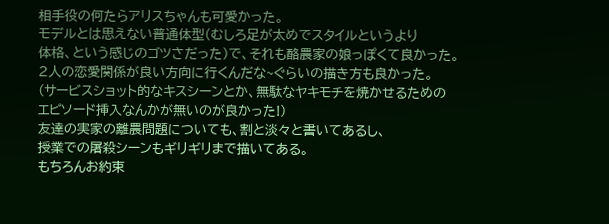相手役の何たらアリスちゃんも可愛かった。
モデルとは思えない普通体型(むしろ足が太めでスタイルというより
体格、という感じのゴツさだった)で、それも酪農家の娘っぽくて良かった。
2人の恋愛関係が良い方向に行くんだな~ぐらいの描き方も良かった。
(サービスショット的なキスシーンとか、無駄なヤキモチを焼かせるための
エピソード挿入なんかが無いのが良かった!)
友達の実家の離農問題についても、割と淡々と書いてあるし、
授業での屠殺シーンもギリギリまで描いてある。
もちろんお約束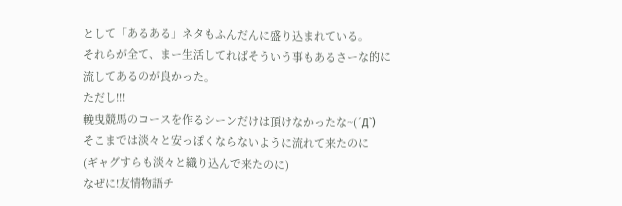として「あるある」ネタもふんだんに盛り込まれている。
それらが全て、まー生活してればそういう事もあるさーな的に
流してあるのが良かった。
ただし!!!
輓曳競馬のコースを作るシーンだけは頂けなかったな~(´Д`)
そこまでは淡々と安っぽくならないように流れて来たのに
(ギャグすらも淡々と織り込んで来たのに)
なぜに!友情物語チ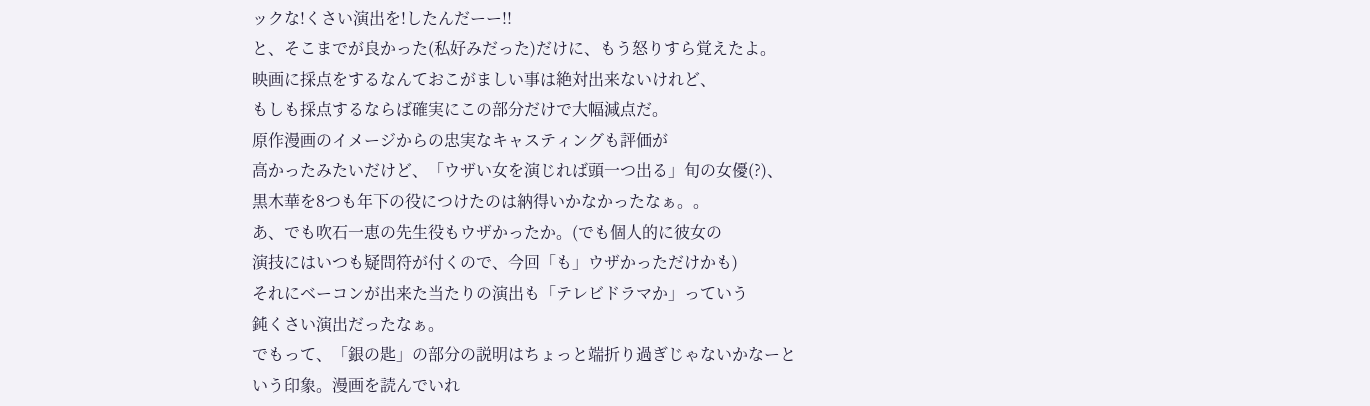ックな!くさい演出を!したんだーー!!
と、そこまでが良かった(私好みだった)だけに、もう怒りすら覚えたよ。
映画に採点をするなんておこがましい事は絶対出来ないけれど、
もしも採点するならば確実にこの部分だけで大幅減点だ。
原作漫画のイメージからの忠実なキャスティングも評価が
高かったみたいだけど、「ウザい女を演じれば頭一つ出る」旬の女優(?)、
黒木華を8つも年下の役につけたのは納得いかなかったなぁ。。
あ、でも吹石一恵の先生役もウザかったか。(でも個人的に彼女の
演技にはいつも疑問符が付くので、今回「も」ウザかっただけかも)
それにベーコンが出来た当たりの演出も「テレビドラマか」っていう
鈍くさい演出だったなぁ。
でもって、「銀の匙」の部分の説明はちょっと端折り過ぎじゃないかなーと
いう印象。漫画を読んでいれ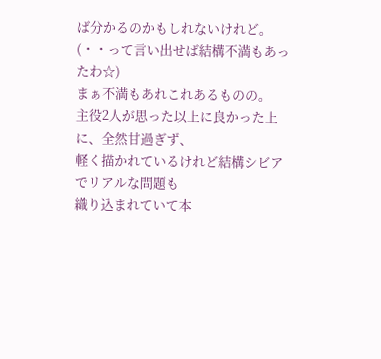ば分かるのかもしれないけれど。
(・・って言い出せば結構不満もあったわ☆)
まぁ不満もあれこれあるものの。
主役2人が思った以上に良かった上に、全然甘過ぎず、
軽く描かれているけれど結構シビアでリアルな問題も
織り込まれていて本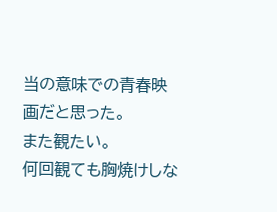当の意味での青春映画だと思った。
また観たい。
何回観ても胸焼けしな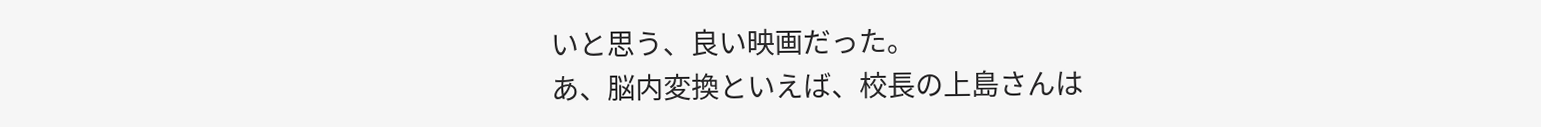いと思う、良い映画だった。
あ、脳内変換といえば、校長の上島さんは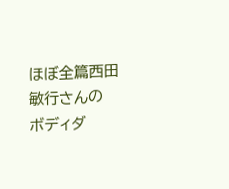ほぼ全篇西田敏行さんの
ボディダ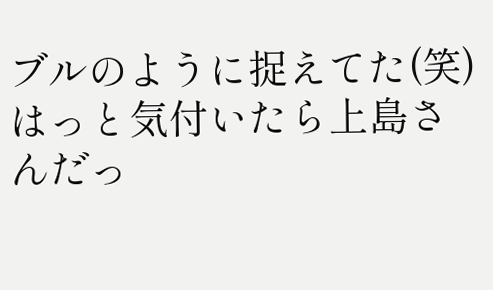ブルのように捉えてた(笑)
はっと気付いたら上島さんだっ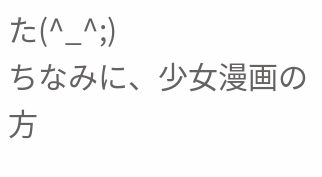た(^_^;)
ちなみに、少女漫画の方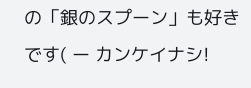の「銀のスプーン」も好きです( ー カンケイナシ!